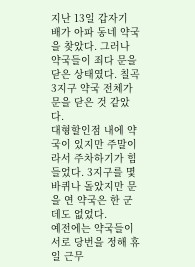지난 13일 갑자기 배가 아파 동네 약국을 찾았다. 그러나 약국들이 죄다 문을 닫은 상태였다. 칠곡 3지구 약국 전체가 문을 닫은 것 같았다.
대형할인점 내에 약국이 있지만 주말이라서 주차하기가 힘들었다. 3지구를 몇바퀴나 돌았지만 문을 연 약국은 한 군데도 없었다.
예전에는 약국들이 서로 당번을 정해 휴일 근무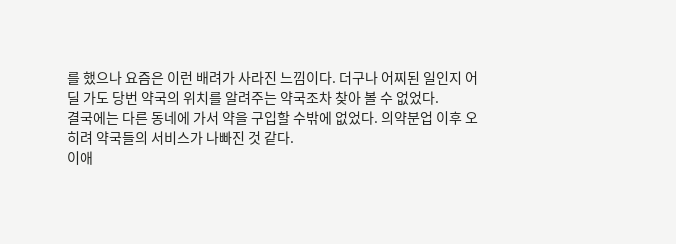를 했으나 요즘은 이런 배려가 사라진 느낌이다. 더구나 어찌된 일인지 어딜 가도 당번 약국의 위치를 알려주는 약국조차 찾아 볼 수 없었다.
결국에는 다른 동네에 가서 약을 구입할 수밖에 없었다. 의약분업 이후 오히려 약국들의 서비스가 나빠진 것 같다.
이애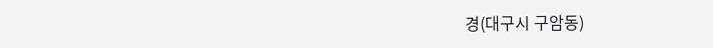경(대구시 구암동)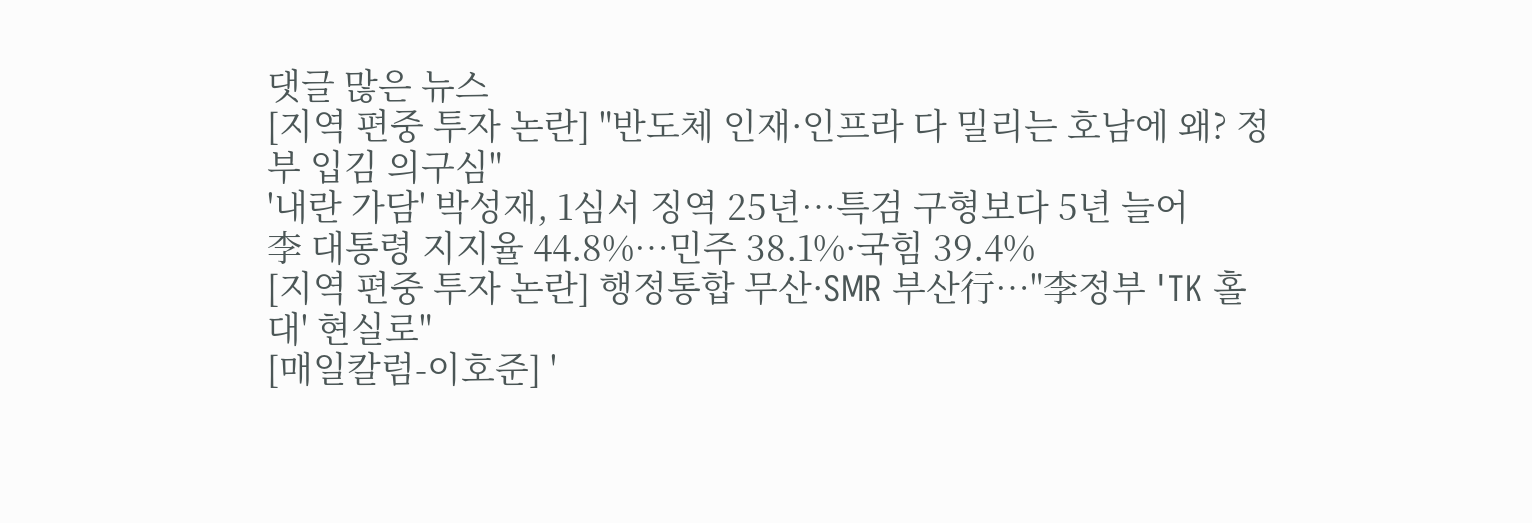댓글 많은 뉴스
[지역 편중 투자 논란] "반도체 인재·인프라 다 밀리는 호남에 왜? 정부 입김 의구심"
'내란 가담' 박성재, 1심서 징역 25년…특검 구형보다 5년 늘어
李 대통령 지지율 44.8%…민주 38.1%·국힘 39.4%
[지역 편중 투자 논란] 행정통합 무산·SMR 부산行…"李정부 'TK 홀대' 현실로"
[매일칼럼-이호준] '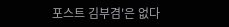포스트 김부겸'은 없다